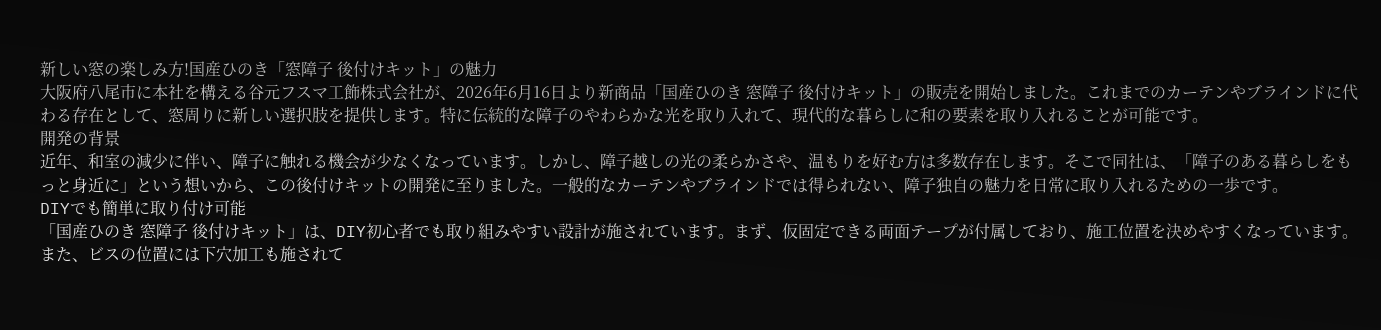新しい窓の楽しみ方!国産ひのき「窓障子 後付けキット」の魅力
大阪府八尾市に本社を構える谷元フスマ工飾株式会社が、2026年6月16日より新商品「国産ひのき 窓障子 後付けキット」の販売を開始しました。これまでのカーテンやブラインドに代わる存在として、窓周りに新しい選択肢を提供します。特に伝統的な障子のやわらかな光を取り入れて、現代的な暮らしに和の要素を取り入れることが可能です。
開発の背景
近年、和室の減少に伴い、障子に触れる機会が少なくなっています。しかし、障子越しの光の柔らかさや、温もりを好む方は多数存在します。そこで同社は、「障子のある暮らしをもっと身近に」という想いから、この後付けキットの開発に至りました。一般的なカーテンやブラインドでは得られない、障子独自の魅力を日常に取り入れるための一歩です。
DIYでも簡単に取り付け可能
「国産ひのき 窓障子 後付けキット」は、DIY初心者でも取り組みやすい設計が施されています。まず、仮固定できる両面テープが付属しており、施工位置を決めやすくなっています。また、ビスの位置には下穴加工も施されて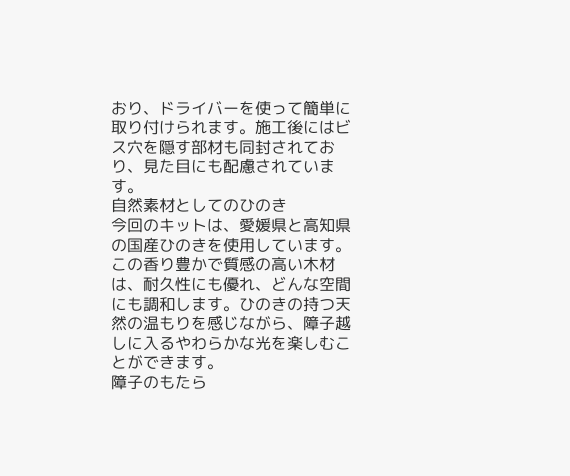おり、ドライバーを使って簡単に取り付けられます。施工後にはビス穴を隠す部材も同封されており、見た目にも配慮されています。
自然素材としてのひのき
今回のキットは、愛媛県と高知県の国産ひのきを使用しています。この香り豊かで質感の高い木材は、耐久性にも優れ、どんな空間にも調和します。ひのきの持つ天然の温もりを感じながら、障子越しに入るやわらかな光を楽しむことができます。
障子のもたら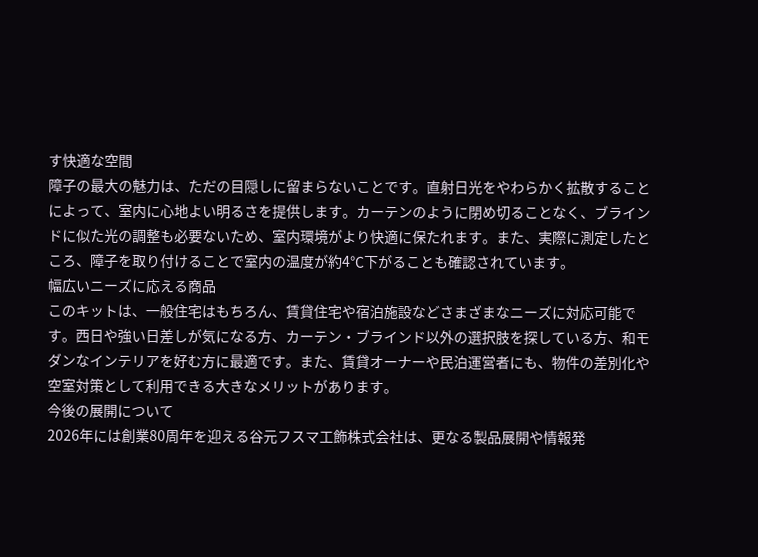す快適な空間
障子の最大の魅力は、ただの目隠しに留まらないことです。直射日光をやわらかく拡散することによって、室内に心地よい明るさを提供します。カーテンのように閉め切ることなく、ブラインドに似た光の調整も必要ないため、室内環境がより快適に保たれます。また、実際に測定したところ、障子を取り付けることで室内の温度が約4℃下がることも確認されています。
幅広いニーズに応える商品
このキットは、一般住宅はもちろん、賃貸住宅や宿泊施設などさまざまなニーズに対応可能です。西日や強い日差しが気になる方、カーテン・ブラインド以外の選択肢を探している方、和モダンなインテリアを好む方に最適です。また、賃貸オーナーや民泊運営者にも、物件の差別化や空室対策として利用できる大きなメリットがあります。
今後の展開について
2026年には創業80周年を迎える谷元フスマ工飾株式会社は、更なる製品展開や情報発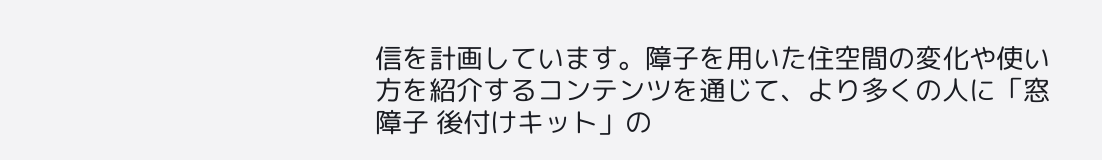信を計画しています。障子を用いた住空間の変化や使い方を紹介するコンテンツを通じて、より多くの人に「窓障子 後付けキット」の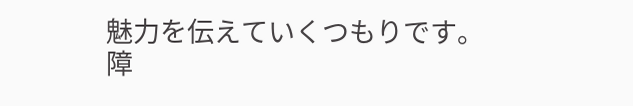魅力を伝えていくつもりです。
障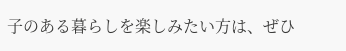子のある暮らしを楽しみたい方は、ぜひ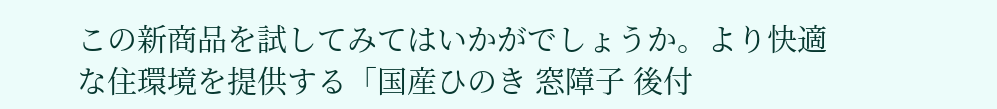この新商品を試してみてはいかがでしょうか。より快適な住環境を提供する「国産ひのき 窓障子 後付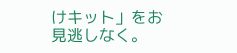けキット」をお見逃しなく。